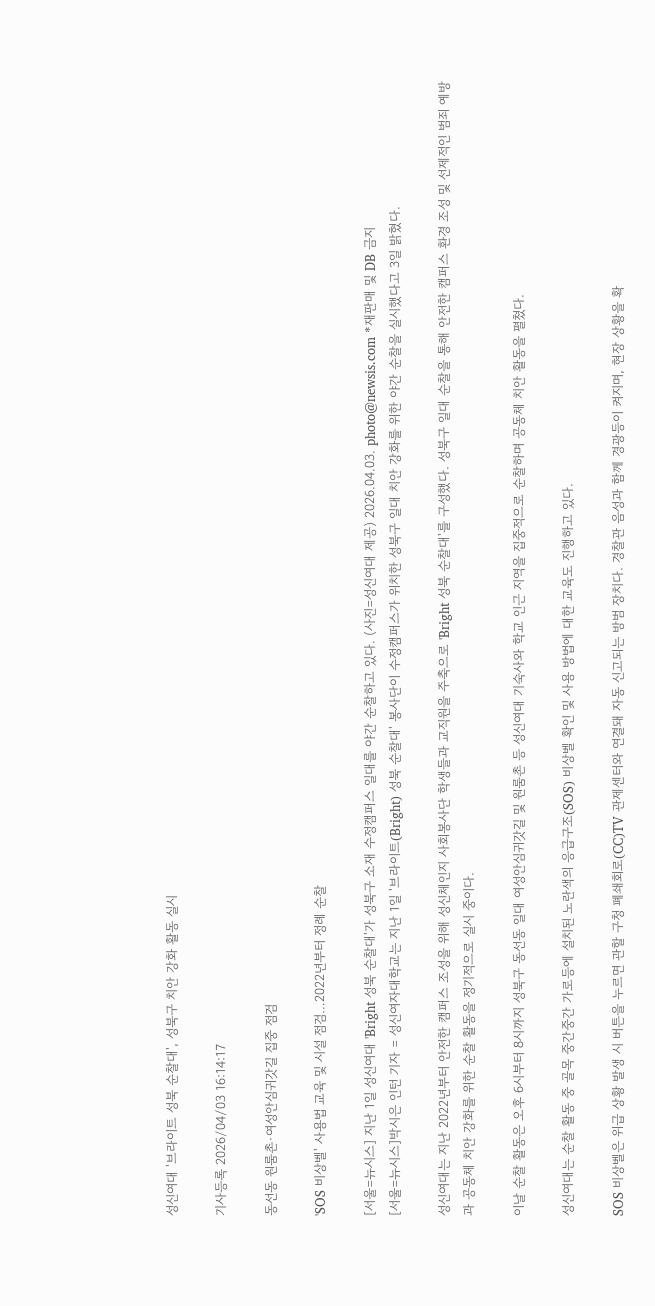성신여대 '브라이트 성북 순찰대', 성북구 치안 강화 활동 실시

기사등록 2026/04/03 16:14:17

동선동 원룸촌·여성안심귀갓길 집중 점검

'SOS 비상벨' 사용법 교육 및 시설 점검…2022년부터 정례 순찰

[서울=뉴시스] 지난 1일 성신여대 'Bright 성북 순찰대'가 성북구 소재 수정캠퍼스 일대를 야간 순찰하고 있다. (사진=성신여대 제공) 2026.04.03. photo@newsis.com *재판매 및 DB 금지
[서울=뉴시스]박시은 인턴 기자 = 성신여자대학교는 지난 1일 '브라이트(Bright) 성북 순찰대' 봉사단이 수정캠퍼스가 위치한 성북구 일대 치안 강화를 위한 야간 순찰을 실시했다고 3일 밝혔다.

성신여대는 지난 2022년부터 안전한 캠퍼스 조성을 위해 성신체인지 사회봉사단 학생들과 교직원을 주축으로 'Bright 성북 순찰대'를 구성했다. 성북구 일대 순찰을 통해 안전한 캠퍼스 환경 조성 및 선제적인 범죄 예방과 공동체 치안 강화를 위한 순찰 활동을 정기적으로 실시 중이다.

이날 순찰 활동은 오후 6시부터 8시까지 성북구 동선동 일대 여성안심귀갓길 및 원룸촌 등 성신여대 기숙사와 학교 인근 지역을 집중적으로 순찰하며 공동체 치안 활동을 펼쳤다.

성신여대는 순찰 활동 중 골목 중간중간 가로등에 설치된 노란색의 응급구조(SOS) 비상벨 확인 및 사용 방법에 대한 교육도 진행하고 있다.

SOS 비상벨은 위급 상황 발생 시 버튼을 누르면 관할 구청 폐쇄회로(CC)TV 관제센터와 연결돼 자동 신고되는 방범 장치다. 경찰관 음성과 함께 경광등이 켜지며, 현장 상황을 확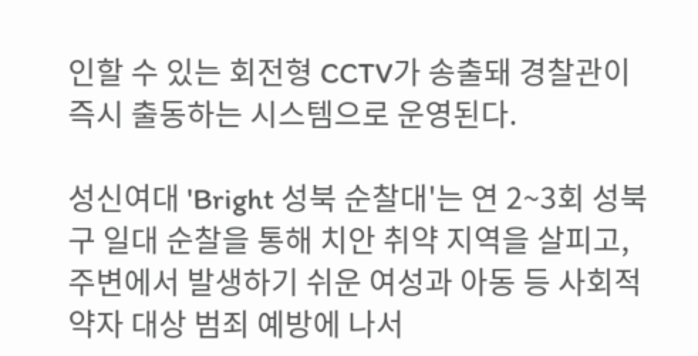인할 수 있는 회전형 CCTV가 송출돼 경찰관이 즉시 출동하는 시스템으로 운영된다.

성신여대 'Bright 성북 순찰대'는 연 2~3회 성북구 일대 순찰을 통해 치안 취약 지역을 살피고, 주변에서 발생하기 쉬운 여성과 아동 등 사회적 약자 대상 범죄 예방에 나서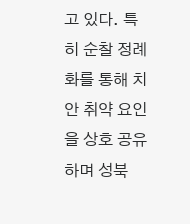고 있다. 특히 순찰 정례화를 통해 치안 취약 요인을 상호 공유하며 성북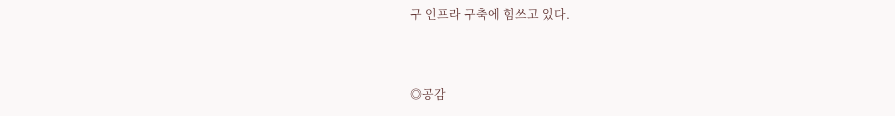구 인프라 구축에 힘쓰고 있다.


◎공감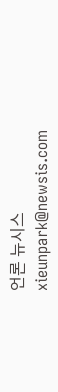언론 뉴시스 xieunpark@newsis.com